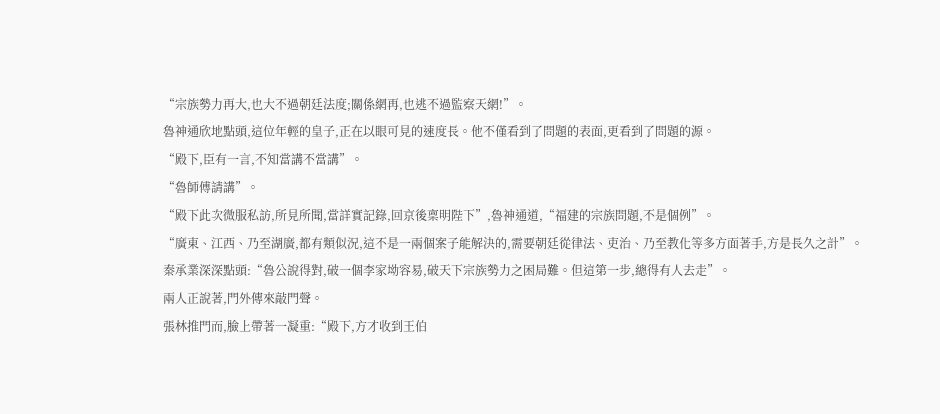“宗族勢力再大,也大不過朝廷法度;關係網再,也逃不過監察天網!”。
魯神通欣地點頭,這位年輕的皇子,正在以眼可見的速度長。他不僅看到了問題的表面,更看到了問題的源。
“殿下,臣有一言,不知當講不當講”。
“魯師傅請講”。
“殿下此次微服私訪,所見所聞,當詳實記錄,回京後稟明陛下”,魯神通道,“福建的宗族問題,不是個例”。
“廣東、江西、乃至湖廣,都有類似況,這不是一兩個案子能解決的,需要朝廷從律法、吏治、乃至教化等多方面著手,方是長久之計”。
秦承業深深點頭:“魯公說得對,破一個李家坳容易,破天下宗族勢力之困局難。但這第一步,總得有人去走”。
兩人正說著,門外傳來敲門聲。
張林推門而,臉上帶著一凝重:“殿下,方才收到王伯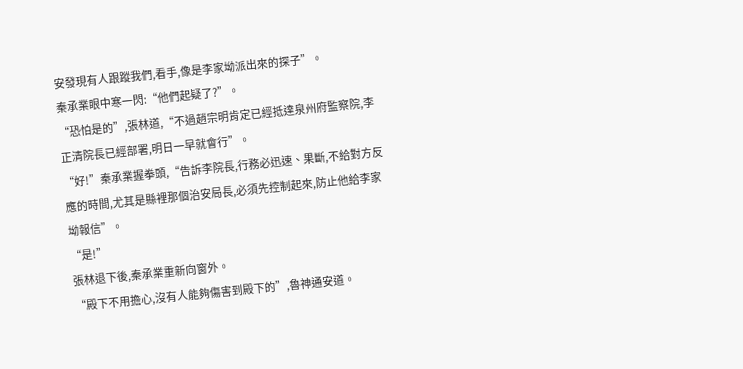安發現有人跟蹤我們,看手,像是李家坳派出來的探子”。
秦承業眼中寒一閃:“他們起疑了?”。
“恐怕是的”,張林道,“不過趙宗明肯定已經抵達泉州府監察院,李正清院長已經部署,明日一早就會行”。
“好!”秦承業握拳頭,“告訴李院長,行務必迅速、果斷,不給對方反應的時間,尤其是縣裡那個治安局長,必須先控制起來,防止他給李家坳報信”。
“是!”
張林退下後,秦承業重新向窗外。
“殿下不用擔心,沒有人能夠傷害到殿下的”,魯神通安道。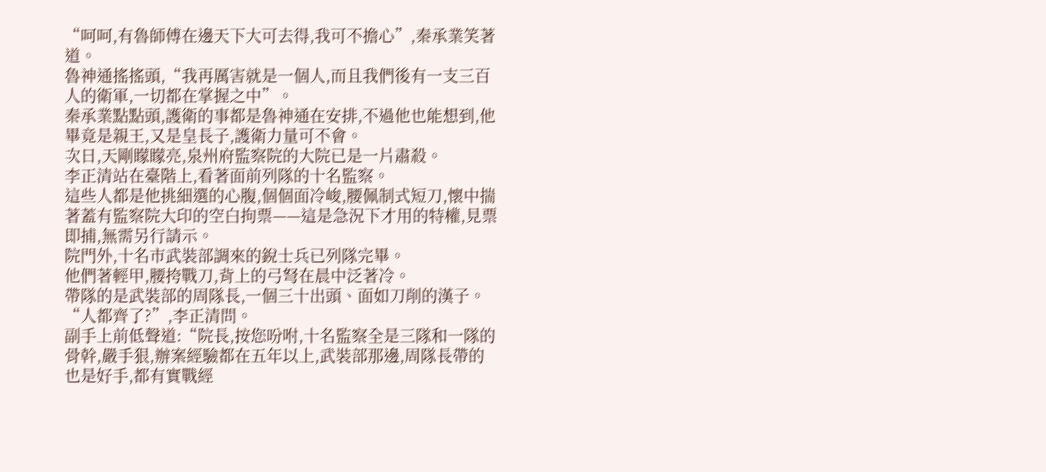“呵呵,有魯師傅在邊天下大可去得,我可不擔心”,秦承業笑著道。
魯神通搖搖頭,“我再厲害就是一個人,而且我們後有一支三百人的衛軍,一切都在掌握之中”。
秦承業點點頭,護衛的事都是魯神通在安排,不過他也能想到,他畢竟是親王,又是皇長子,護衛力量可不會。
次日,天剛矇矇亮,泉州府監察院的大院已是一片肅殺。
李正清站在臺階上,看著面前列隊的十名監察。
這些人都是他挑細選的心腹,個個面冷峻,腰佩制式短刀,懷中揣著蓋有監察院大印的空白拘票——這是急況下才用的特權,見票即捕,無需另行請示。
院門外,十名市武裝部調來的銳士兵已列隊完畢。
他們著輕甲,腰挎戰刀,背上的弓弩在晨中泛著冷。
帶隊的是武裝部的周隊長,一個三十出頭、面如刀削的漢子。
“人都齊了?”,李正清問。
副手上前低聲道:“院長,按您吩咐,十名監察全是三隊和一隊的骨幹,嚴手狠,辦案經驗都在五年以上,武裝部那邊,周隊長帶的也是好手,都有實戰經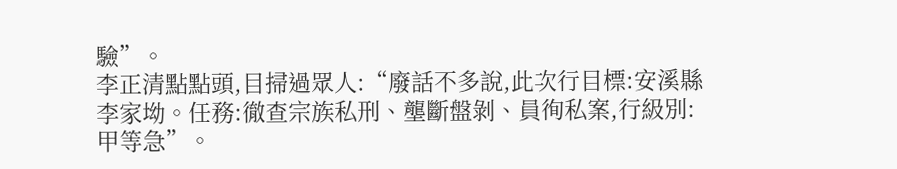驗”。
李正清點點頭,目掃過眾人:“廢話不多說,此次行目標:安溪縣李家坳。任務:徹查宗族私刑、壟斷盤剝、員徇私案,行級別:甲等急”。